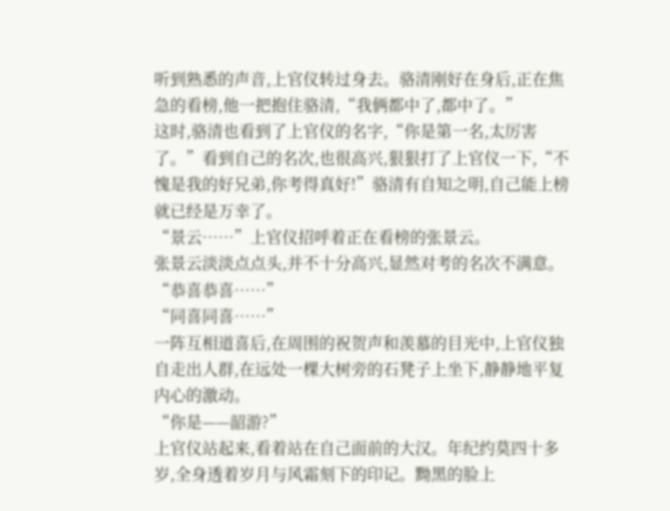听到熟悉的声音,上官仪转过身去。骆清刚好在身后,正在焦急的看榜,他一把抱住骆清,“我俩都中了,都中了。”
这时,骆清也看到了上官仪的名字,“你是第一名,太厉害了。”看到自己的名次,也很高兴,狠狠打了上官仪一下,“不愧是我的好兄弟,你考得真好!”骆清有自知之明,自己能上榜就已经是万幸了。
“景云……”上官仪招呼着正在看榜的张景云。
张景云淡淡点点头,并不十分高兴,显然对考的名次不满意。
“恭喜恭喜……”
“同喜同喜……”
一阵互相道喜后,在周围的祝贺声和羡慕的目光中,上官仪独自走出人群,在远处一棵大树旁的石凳子上坐下,静静地平复内心的激动。
“你是——韶游?”
上官仪站起来,看着站在自己面前的大汉。年纪约莫四十多岁,全身透着岁月与风霜刻下的印记。黝黑的脸上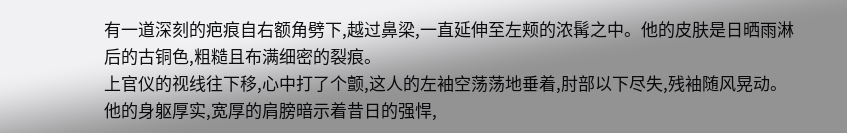有一道深刻的疤痕自右额角劈下,越过鼻梁,一直延伸至左颊的浓髯之中。他的皮肤是日晒雨淋后的古铜色,粗糙且布满细密的裂痕。
上官仪的视线往下移,心中打了个颤,这人的左袖空荡荡地垂着,肘部以下尽失,残袖随风晃动。
他的身躯厚实,宽厚的肩膀暗示着昔日的强悍,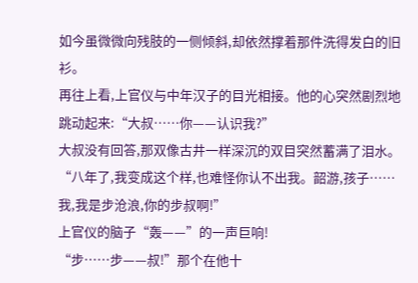如今虽微微向残肢的一侧倾斜,却依然撑着那件洗得发白的旧衫。
再往上看,上官仪与中年汉子的目光相接。他的心突然剧烈地跳动起来:“大叔……你——认识我?”
大叔没有回答,那双像古井一样深沉的双目突然蓄满了泪水。
“八年了,我变成这个样,也难怪你认不出我。韶游,孩子……我,我是步沧浪,你的步叔啊!”
上官仪的脑子“轰——”的一声巨响!
“步……步——叔!”那个在他十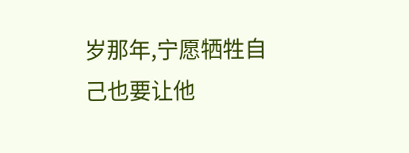岁那年,宁愿牺牲自己也要让他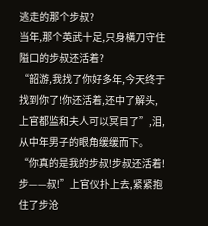逃走的那个步叔?
当年,那个英武十足,只身横刀守住隘口的步叔还活着?
“韶游,我找了你好多年,今天终于找到你了!你还活着,还中了解头,上官都监和夫人可以冥目了”,泪,从中年男子的眼角缓缓而下。
“你真的是我的步叔!步叔还活着!步——叔!”上官仪扑上去,紧紧抱住了步沧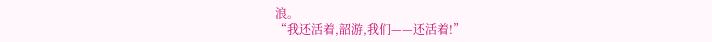浪。
“我还活着,韶游,我们——还活着!”